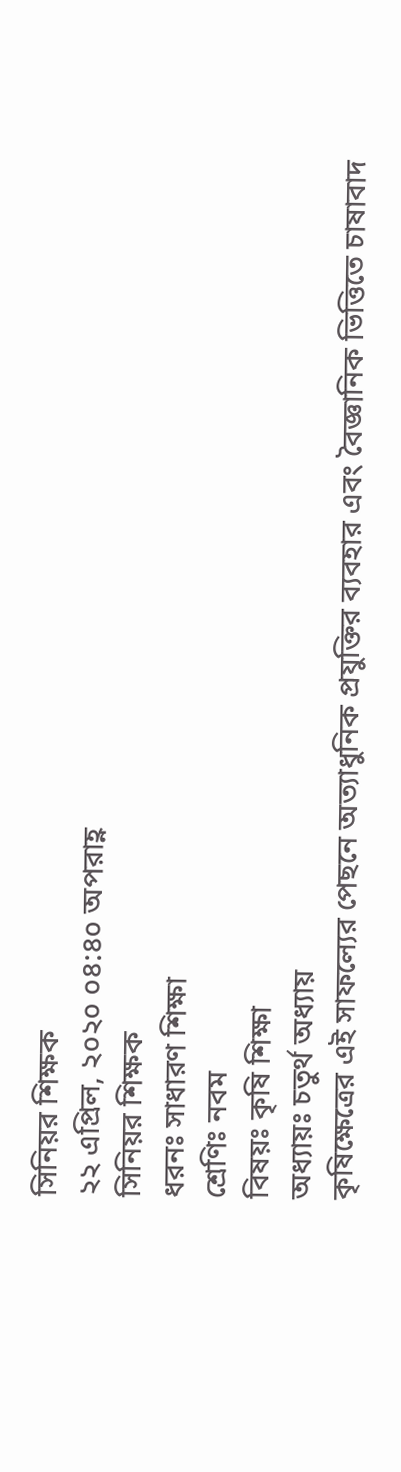সিনিয়র শিক্ষক
২২ এপ্রিল, ২০২০ ০৪:৪০ অপরাহ্ণ
সিনিয়র শিক্ষক
ধরনঃ সাধারণ শিক্ষা
শ্রেণিঃ নবম
বিষয়ঃ কৃষি শিক্ষা
অধ্যায়ঃ চতুর্থ অধ্যায়
কৃষিক্ষেত্রের এই সাফল্যের পেছনে অত্যাধুনিক প্রযুক্তির ব্যবহার এবং বৈজ্ঞানিক ভিত্তিতে চাষাবাদ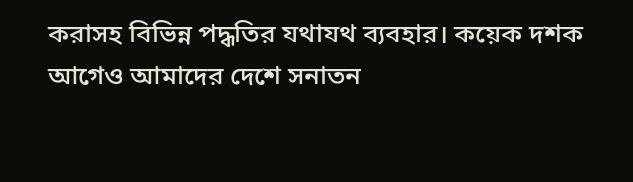করাসহ বিভিন্ন পদ্ধতির যথাযথ ব্যবহার। কয়েক দশক আগেও আমাদের দেশে সনাতন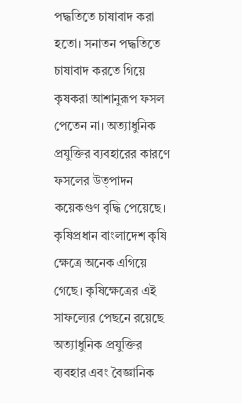পদ্ধতিতে চাষাবাদ করা হতো। সনাতন পদ্ধতিতে চাষাবাদ করতে গিয়ে কৃষকরা আশানুরূপ ফসল পেতেন না। অত্যাধুনিক প্রযুক্তির ব্যবহারের কারণে ফসলের উত্পাদন কয়েকগুণ বৃদ্ধি পেয়েছে।
কৃষিপ্রধান বাংলাদেশ কৃষি ক্ষেত্রে অনেক এগিয়ে গেছে। কৃষিক্ষেত্রের এই সাফল্যের পেছনে রয়েছে অত্যাধুনিক প্রযুক্তির ব্যবহার এবং বৈজ্ঞানিক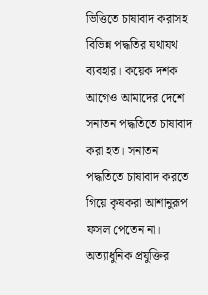ভিত্তিতে চাষাবাদ করাসহ বিভিন্ন পদ্ধতির যথাযথ ব্যবহার। কয়েক দশক আগেও আমাদের দেশে সনাতন পদ্ধতিতে চাষাবাদ করা হত। সনাতন পদ্ধতিতে চাষাবাদ করতে গিয়ে কৃষকরা আশানুরূপ ফসল পেতেন না। অত্যাধুনিক প্রযুক্তির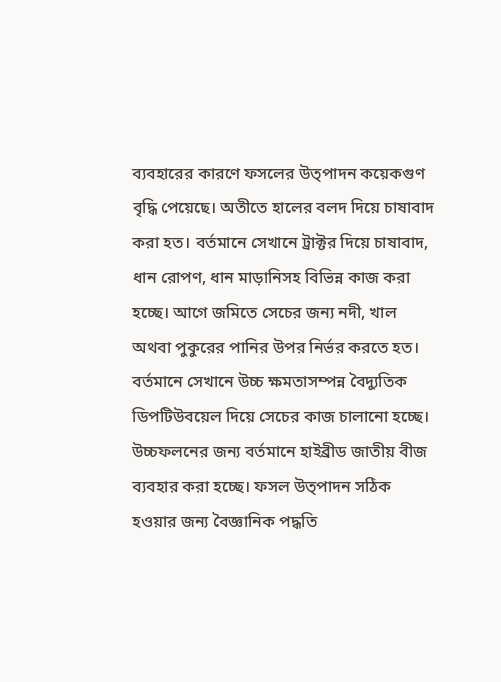ব্যবহারের কারণে ফসলের উত্পাদন কয়েকগুণ বৃদ্ধি পেয়েছে। অতীতে হালের বলদ দিয়ে চাষাবাদ করা হত। বর্তমানে সেখানে ট্রাক্টর দিয়ে চাষাবাদ, ধান রোপণ, ধান মাড়ানিসহ বিভিন্ন কাজ করা হচ্ছে। আগে জমিতে সেচের জন্য নদী, খাল অথবা পুকুরের পানির উপর নির্ভর করতে হত। বর্তমানে সেখানে উচ্চ ক্ষমতাসম্পন্ন বৈদ্যুতিক ডিপটিউবয়েল দিয়ে সেচের কাজ চালানো হচ্ছে।
উচ্চফলনের জন্য বর্তমানে হাইব্রীড জাতীয় বীজ ব্যবহার করা হচ্ছে। ফসল উত্পাদন সঠিক হওয়ার জন্য বৈজ্ঞানিক পদ্ধতি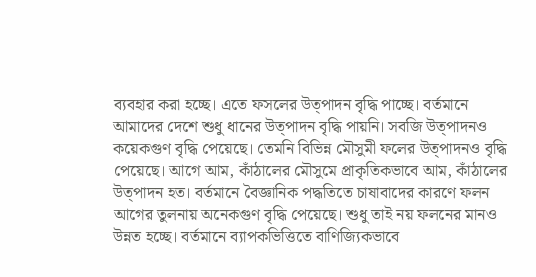ব্যবহার করা হচ্ছে। এতে ফসলের উত্পাদন বৃদ্ধি পাচ্ছে। বর্তমানে আমাদের দেশে শুধু ধানের উত্পাদন বৃদ্ধি পায়নি। সবজি উত্পাদনও কয়েকগুণ বৃদ্ধি পেয়েছে। তেমনি বিভিন্ন মৌসুমী ফলের উত্পাদনও বৃদ্ধি পেয়েছে। আগে আম, কাঁঠালের মৌসুমে প্রাকৃতিকভাবে আম, কাঁঠালের উত্পাদন হত। বর্তমানে বৈজ্ঞানিক পদ্ধতিতে চাষাবাদের কারণে ফলন আগের তুলনায় অনেকগুণ বৃদ্ধি পেয়েছে। শুধু তাই নয় ফলনের মানও উন্নত হচ্ছে। বর্তমানে ব্যাপকভিত্তিতে বাণিজ্যিকভাবে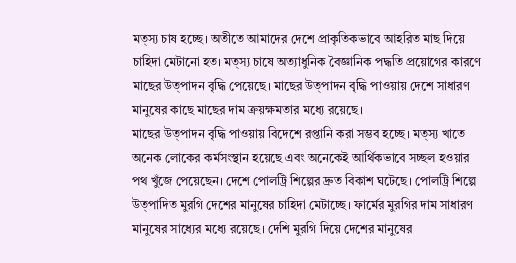মত্স্য চাষ হচ্ছে। অতীতে আমাদের দেশে প্রাকৃতিকভাবে আহরিত মাছ দিয়ে চাহিদা মেটানো হত। মত্স্য চাষে অত্যাধুনিক বৈজ্ঞানিক পদ্ধতি প্রয়োগের কারণে মাছের উত্পাদন বৃদ্ধি পেয়েছে। মাছের উত্পাদন বৃদ্ধি পাওয়ায় দেশে সাধারণ মানুষের কাছে মাছের দাম ক্রয়ক্ষমতার মধ্যে রয়েছে।
মাছের উত্পাদন বৃদ্ধি পাওয়ায় বিদেশে রপ্তানি করা সম্ভব হচ্ছে। মত্স্য খাতে অনেক লোকের কর্মসংস্থান হয়েছে এবং অনেকেই আর্থিকভাবে সচ্ছল হওয়ার পথ খুঁজে পেয়েছেন। দেশে পোলট্রি শিল্পের দ্রুত বিকাশ ঘটেছে। পোলট্রি শিল্পে উত্পাদিত মুরগি দেশের মানুষের চাহিদা মেটাচ্ছে। ফার্মের মুরগির দাম সাধারণ মানুষের সাধ্যের মধ্যে রয়েছে। দেশি মুরগি দিয়ে দেশের মানুষের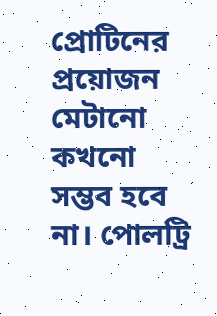প্রোটিনের প্রয়োজন মেটানো কখনো সম্ভব হবে না। পোলট্রি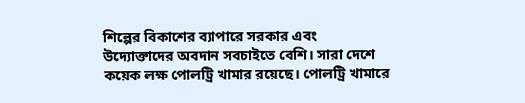শিল্পের বিকাশের ব্যাপারে সরকার এবং উদ্যোক্তাদের অবদান সবচাইতে বেশি। সারা দেশে কয়েক লক্ষ পোলট্রি খামার রয়েছে। পোলট্রি খামারে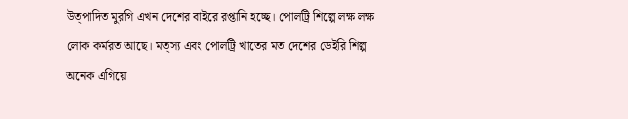উত্পাদিত মুরগি এখন দেশের বাইরে রপ্তানি হচ্ছে। পোলট্রি শিল্পে লক্ষ লক্ষ লোক কর্মরত আছে। মত্স্য এবং পোলট্রি খাতের মত দেশের ডেইরি শিল্প অনেক এগিয়ে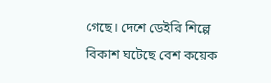গেছে। দেশে ডেইরি শিল্পে বিকাশ ঘটেছে বেশ কয়েক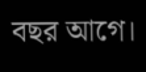বছর আগে।